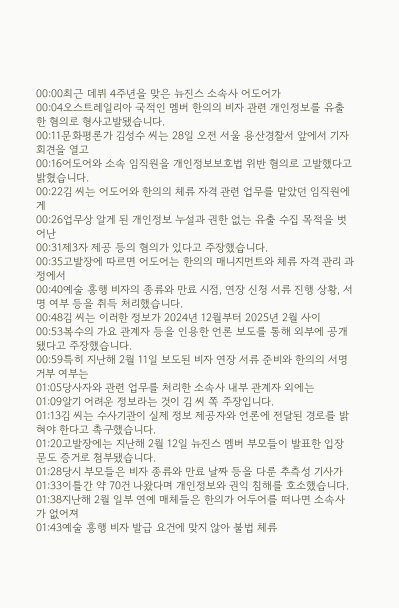00:00최근 데뷔 4주년을 맞은 뉴진스 소속사 어도어가
00:04오스트레일리아 국적인 멤버 한의의 비자 관련 개인정보를 유출한 혐의로 형사고발됐습니다.
00:11문화평론가 김성수 씨는 28일 오전 서울 용산경찰서 앞에서 기자회견을 열고
00:16어도어와 소속 임직원을 개인정보보호법 위반 혐의로 고발했다고 밝혔습니다.
00:22김 씨는 어도어와 한의의 체류 자격 관련 업무를 맡았던 임직원에게
00:26업무상 알게 된 개인정보 누설과 권한 없는 유출 수집 목적을 벗어난
00:31제3자 제공 등의 혐의가 있다고 주장했습니다.
00:35고발장에 따르면 어도어는 한의의 매니지먼트와 체류 자격 관리 과정에서
00:40예술 흥행 비자의 종류와 만료 시점, 연장 신청 서류 진행 상황, 서명 여부 등을 취득 처리했습니다.
00:48김 씨는 이러한 정보가 2024년 12월부터 2025년 2월 사이
00:53복수의 가요 관계자 등을 인용한 언론 보도를 통해 외부에 공개됐다고 주장했습니다.
00:59특히 지난해 2월 11일 보도된 비자 연장 서류 준비와 한의의 서명 거부 여부는
01:05당사자와 관련 업무를 처리한 소속사 내부 관계자 외에는
01:09알기 어려운 정보라는 것이 김 씨 쪽 주장입니다.
01:13김 씨는 수사기관이 실제 정보 제공자와 언론에 전달된 경로를 밝혀야 한다고 촉구했습니다.
01:20고발장에는 지난해 2월 12일 뉴진스 멤버 부모들이 발표한 입장문도 증거로 첨부됐습니다.
01:28당시 부모들은 비자 종류와 만료 날짜 등을 다룬 추측성 기사가
01:33이틀간 약 70건 나왔다며 개인정보와 권익 침해를 호소했습니다.
01:38지난해 2월 일부 연예 매체들은 한의가 어두어를 떠나면 소속사가 없어져
01:43예술 흥행 비자 발급 요건에 맞지 않아 불법 체류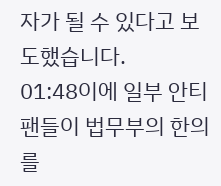자가 될 수 있다고 보도했습니다.
01:48이에 일부 안티팬들이 법무부의 한의를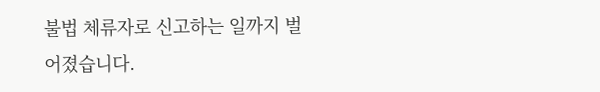불법 체류자로 신고하는 일까지 벌어졌습니다.